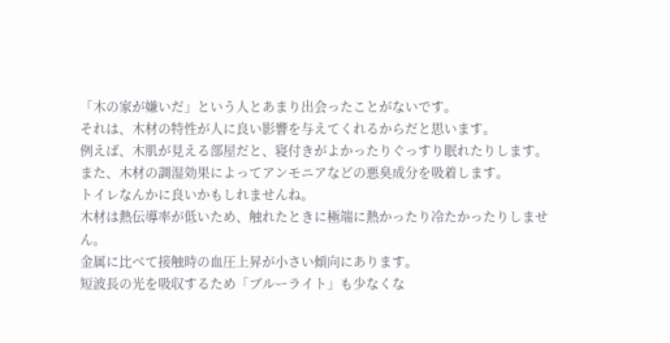「木の家が嫌いだ」という人とあまり出会ったことがないです。
それは、木材の特性が人に良い影響を与えてくれるからだと思います。
例えば、木肌が見える部屋だと、寝付きがよかったりぐっすり眠れたりします。
また、木材の調湿効果によってアンモニアなどの悪臭成分を吸着します。
トイレなんかに良いかもしれませんね。
木材は熱伝導率が低いため、触れたときに極端に熱かったり冷たかったりしません。
金属に比べて接触時の血圧上昇が小さい傾向にあります。
短波長の光を吸収するため「ブルーライト」も少なくな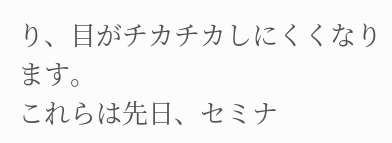り、目がチカチカしにくくなります。
これらは先日、セミナ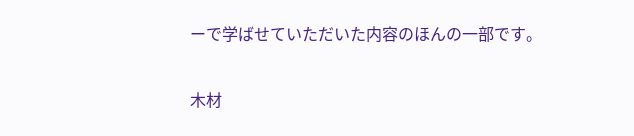ーで学ばせていただいた内容のほんの一部です。

木材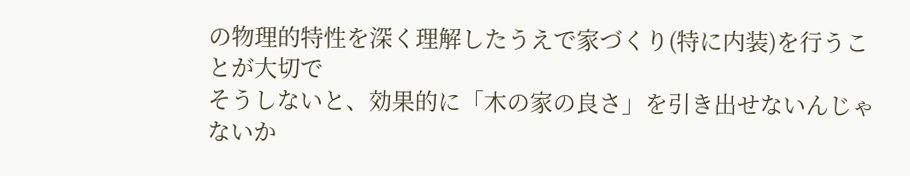の物理的特性を深く理解したうえで家づくり(特に内装)を行うことが大切で
そうしないと、効果的に「木の家の良さ」を引き出せないんじゃないか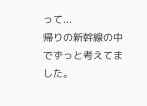って...
帰りの新幹線の中でずっと考えてました。